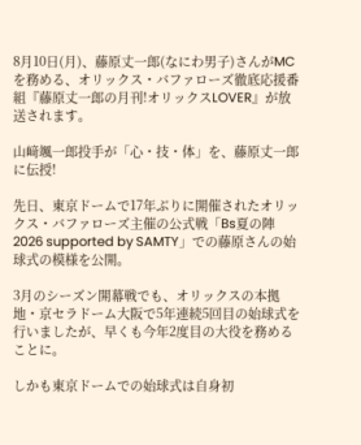8月10日(月)、藤原丈一郎(なにわ男子)さんがMCを務める、オリックス・バファローズ徹底応援番組『藤原丈一郎の月刊!オリックスLOVER』が放送されます。

山﨑颯一郎投手が「心・技・体」を、藤原丈一郎に伝授!

先日、東京ドームで17年ぶりに開催されたオリックス・バファローズ主催の公式戦「Bs夏の陣2026 supported by SAMTY」での藤原さんの始球式の模様を公開。

3月のシーズン開幕戦でも、オリックスの本拠地・京セラドーム大阪で5年連続5回目の始球式を行いましたが、早くも今年2度目の大役を務めることに。

しかも東京ドームでの始球式は自身初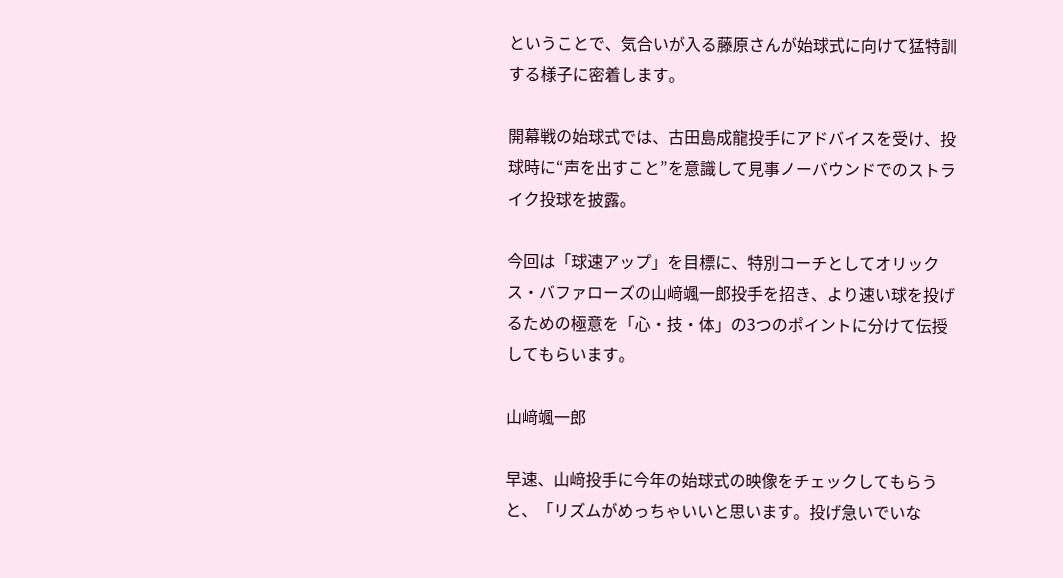ということで、気合いが入る藤原さんが始球式に向けて猛特訓する様子に密着します。

開幕戦の始球式では、古田島成龍投手にアドバイスを受け、投球時に“声を出すこと”を意識して見事ノーバウンドでのストライク投球を披露。

今回は「球速アップ」を目標に、特別コーチとしてオリックス・バファローズの山﨑颯一郎投手を招き、より速い球を投げるための極意を「心・技・体」の3つのポイントに分けて伝授してもらいます。

山﨑颯一郎

早速、山﨑投手に今年の始球式の映像をチェックしてもらうと、「リズムがめっちゃいいと思います。投げ急いでいな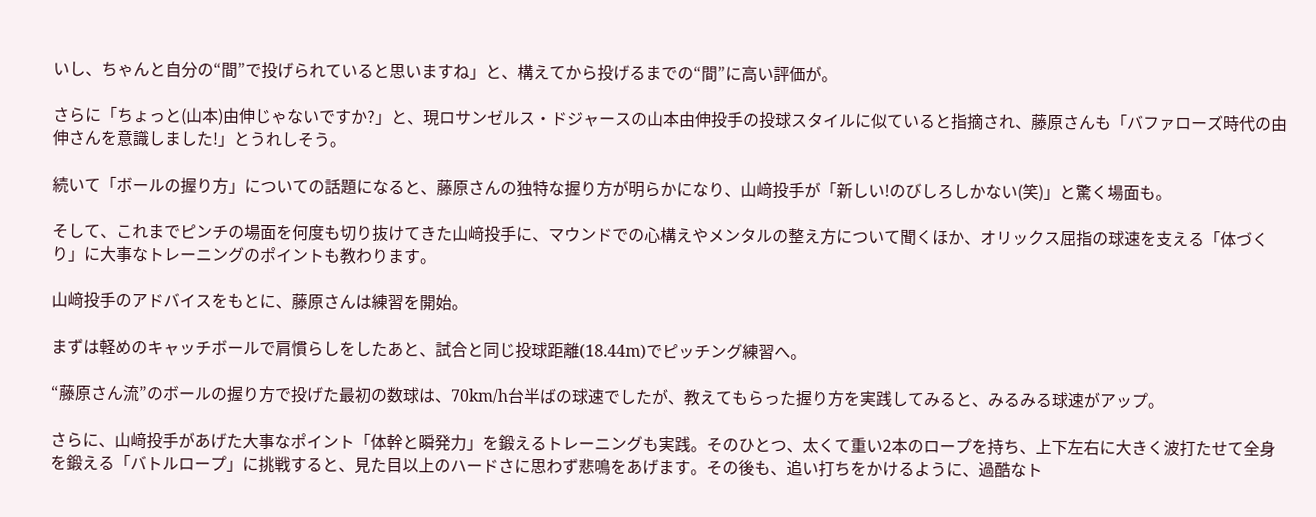いし、ちゃんと自分の“間”で投げられていると思いますね」と、構えてから投げるまでの“間”に高い評価が。

さらに「ちょっと(山本)由伸じゃないですか?」と、現ロサンゼルス・ドジャースの山本由伸投手の投球スタイルに似ていると指摘され、藤原さんも「バファローズ時代の由伸さんを意識しました!」とうれしそう。

続いて「ボールの握り方」についての話題になると、藤原さんの独特な握り方が明らかになり、山﨑投手が「新しい!のびしろしかない(笑)」と驚く場面も。

そして、これまでピンチの場面を何度も切り抜けてきた山﨑投手に、マウンドでの心構えやメンタルの整え方について聞くほか、オリックス屈指の球速を支える「体づくり」に大事なトレーニングのポイントも教わります。

山﨑投手のアドバイスをもとに、藤原さんは練習を開始。

まずは軽めのキャッチボールで肩慣らしをしたあと、試合と同じ投球距離(18.44m)でピッチング練習へ。

“藤原さん流”のボールの握り方で投げた最初の数球は、70km/h台半ばの球速でしたが、教えてもらった握り方を実践してみると、みるみる球速がアップ。

さらに、山﨑投手があげた大事なポイント「体幹と瞬発力」を鍛えるトレーニングも実践。そのひとつ、太くて重い2本のロープを持ち、上下左右に大きく波打たせて全身を鍛える「バトルロープ」に挑戦すると、見た目以上のハードさに思わず悲鳴をあげます。その後も、追い打ちをかけるように、過酷なト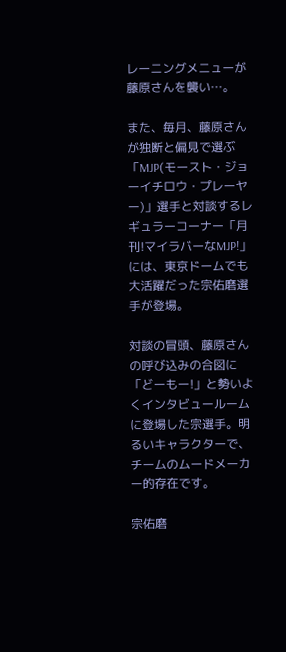レーニングメニューが藤原さんを襲い…。

また、毎月、藤原さんが独断と偏見で選ぶ「MJP(モースト・ジョーイチロウ・プレーヤー)」選手と対談するレギュラーコーナー「月刊!マイラバーなMJP!」には、東京ドームでも大活躍だった宗佑磨選手が登場。

対談の冒頭、藤原さんの呼び込みの合図に「どーもー!」と勢いよくインタビュールームに登場した宗選手。明るいキャラクターで、チームのムードメーカー的存在です。

宗佑磨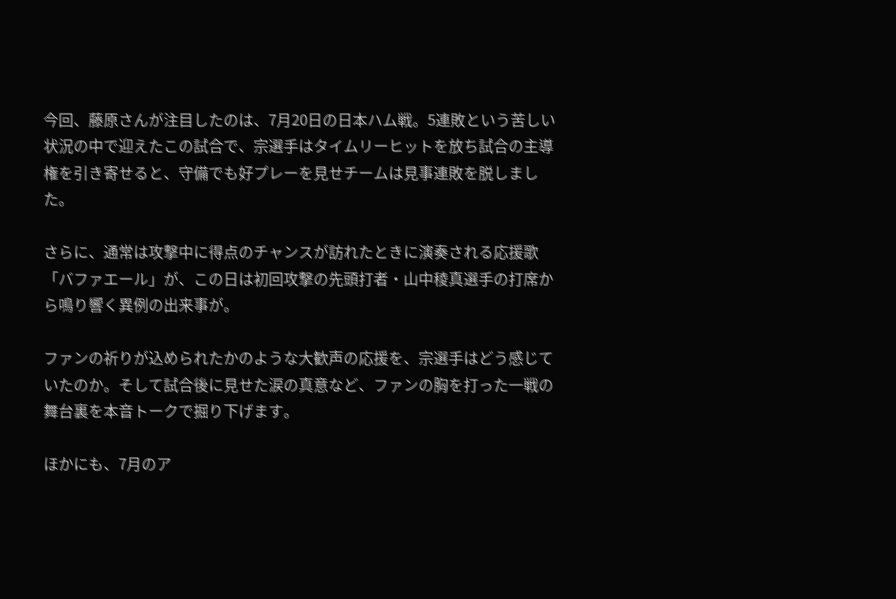今回、藤原さんが注目したのは、7月20日の日本ハム戦。5連敗という苦しい状況の中で迎えたこの試合で、宗選手はタイムリーヒットを放ち試合の主導権を引き寄せると、守備でも好プレーを見せチームは見事連敗を脱しました。

さらに、通常は攻撃中に得点のチャンスが訪れたときに演奏される応援歌「バファエール」が、この日は初回攻撃の先頭打者・山中稜真選手の打席から鳴り響く異例の出来事が。

ファンの祈りが込められたかのような大歓声の応援を、宗選手はどう感じていたのか。そして試合後に見せた涙の真意など、ファンの胸を打った一戦の舞台裏を本音トークで掘り下げます。

ほかにも、7月のア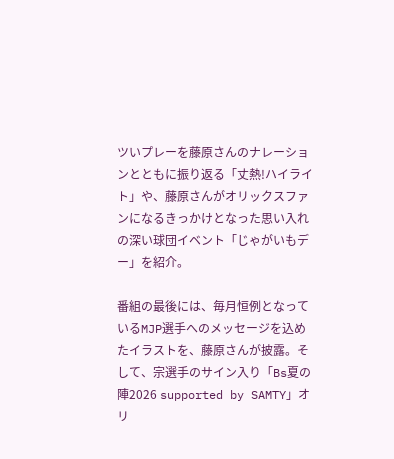ツいプレーを藤原さんのナレーションとともに振り返る「丈熱!ハイライト」や、藤原さんがオリックスファンになるきっかけとなった思い入れの深い球団イベント「じゃがいもデー」を紹介。

番組の最後には、毎月恒例となっているMJP選手へのメッセージを込めたイラストを、藤原さんが披露。そして、宗選手のサイン入り「Bs夏の陣2026 supported by SAMTY」オリ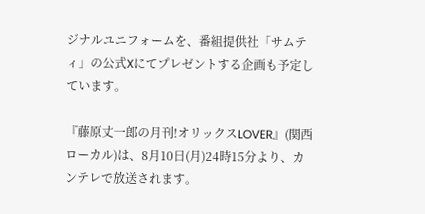ジナルユニフォームを、番組提供社「サムティ」の公式Xにてプレゼントする企画も予定しています。

『藤原丈一郎の月刊!オリックスLOVER』(関西ローカル)は、8月10日(月)24時15分より、カンテレで放送されます。